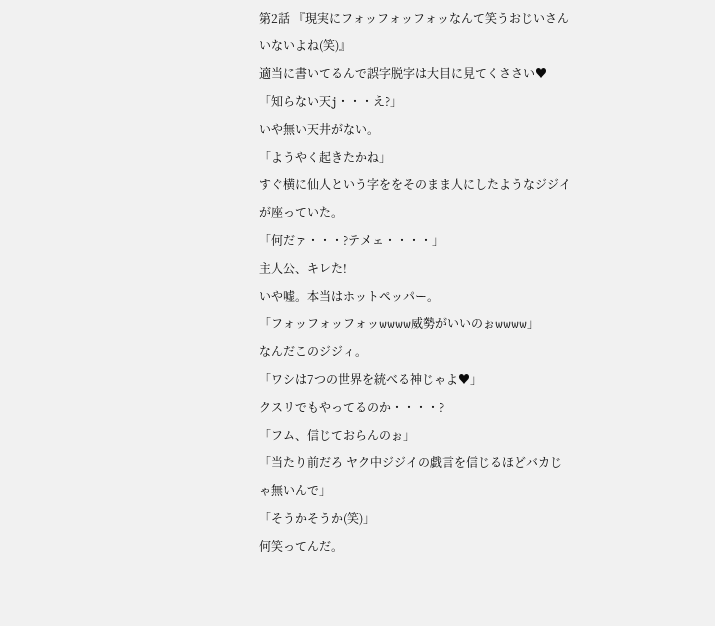第2話 『現実にフォッフォッフォッなんて笑うおじいさんいないよね(笑)』
適当に書いてるんで誤字脱字は大目に見てくささい♥
「知らない天j・・・え?」
いや無い天井がない。
「ようやく起きたかね」
すぐ横に仙人という字ををそのまま人にしたようなジジイが座っていた。
「何だァ・・・?テメェ・・・・」
主人公、キレた!
いや嘘。本当はホットペッパー。
「フォッフォッフォッwwww威勢がいいのぉwwww」
なんだこのジジィ。
「ワシは7つの世界を統べる神じゃよ♥」
クスリでもやってるのか・・・・?
「フム、信じておらんのぉ」
「当たり前だろ ヤク中ジジイの戯言を信じるほどバカじゃ無いんで」
「そうかそうか(笑)」
何笑ってんだ。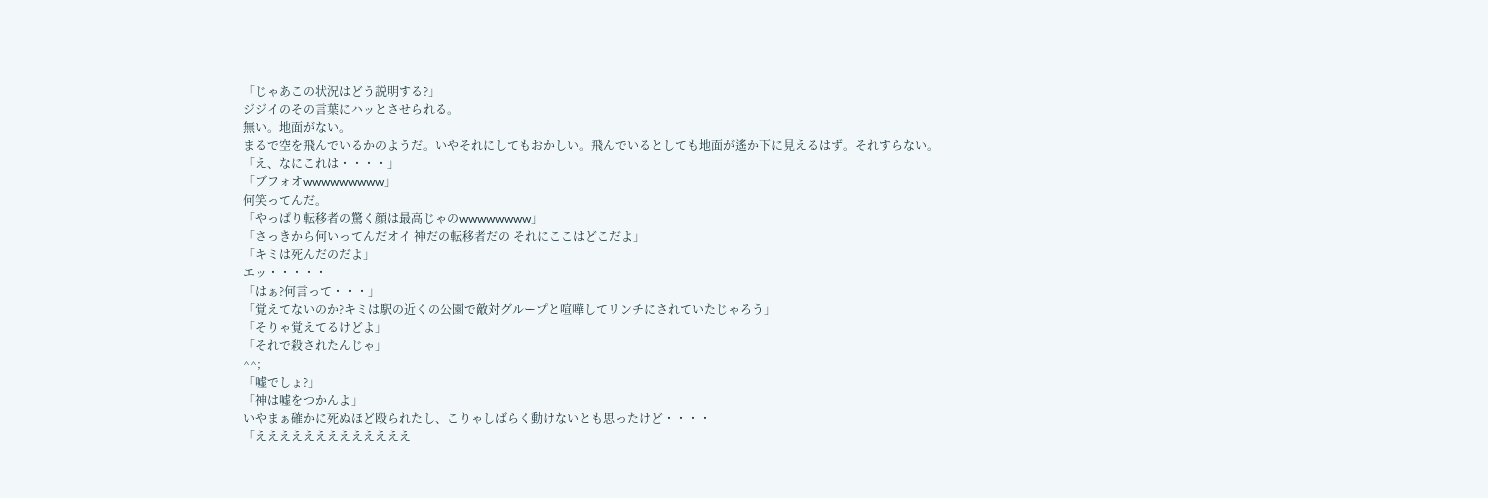「じゃあこの状況はどう説明する?」
ジジイのその言葉にハッとさせられる。
無い。地面がない。
まるで空を飛んでいるかのようだ。いやそれにしてもおかしい。飛んでいるとしても地面が遙か下に見えるはず。それすらない。
「え、なにこれは・・・・」
「ブフォオwwwwwwwww」
何笑ってんだ。
「やっぱり転移者の驚く顔は最高じゃのwwwwwwww」
「さっきから何いってんだオイ 神だの転移者だの それにここはどこだよ」
「キミは死んだのだよ」
エッ・・・・・
「はぁ?何言って・・・」
「覚えてないのか?キミは駅の近くの公園で敵対グループと喧嘩してリンチにされていたじゃろう」
「そりゃ覚えてるけどよ」
「それで殺されたんじゃ」
^^;
「嘘でしょ?」
「神は嘘をつかんよ」
いやまぁ確かに死ぬほど殴られたし、こりゃしばらく動けないとも思ったけど・・・・
「えええええええええええええ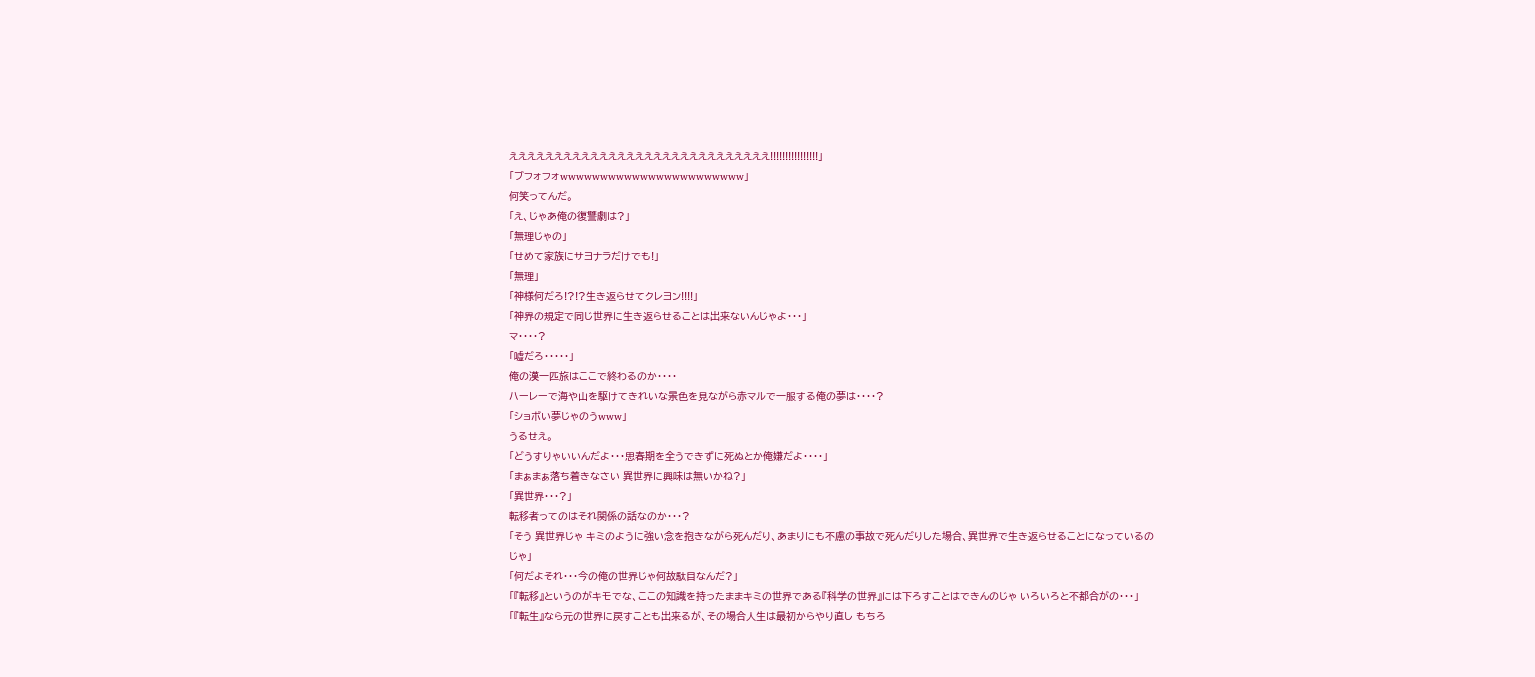えええええええええええええええええええええええええええええ!!!!!!!!!!!!!!!!」
「ブフォフォwwwwwwwwwwwwwwwwwwwwwww」
何笑ってんだ。
「え、じゃあ俺の復讐劇は?」
「無理じゃの」
「せめて家族にサヨナラだけでも!」
「無理」
「神様何だろ!?!?生き返らせてクレヨン!!!!」
「神界の規定で同じ世界に生き返らせることは出来ないんじゃよ・・・」
マ・・・・?
「嘘だろ・・・・・」
俺の漢一匹旅はここで終わるのか・・・・
ハーレーで海や山を駆けてきれいな景色を見ながら赤マルで一服する俺の夢は・・・・?
「ショボい夢じゃのうwww」
うるせえ。
「どうすりゃいいんだよ・・・思春期を全うできずに死ぬとか俺嫌だよ・・・・」
「まぁまぁ落ち着きなさい 異世界に興味は無いかね?」
「異世界・・・?」
転移者ってのはそれ関係の話なのか・・・?
「そう 異世界じゃ キミのように強い念を抱きながら死んだり、あまりにも不慮の事故で死んだりした場合、異世界で生き返らせることになっているのじゃ」
「何だよそれ・・・今の俺の世界じゃ何故駄目なんだ?」
「『転移』というのがキモでな、ここの知識を持ったままキミの世界である『科学の世界』には下ろすことはできんのじゃ いろいろと不都合がの・・・」
「『転生』なら元の世界に戻すことも出来るが、その場合人生は最初からやり直し もちろ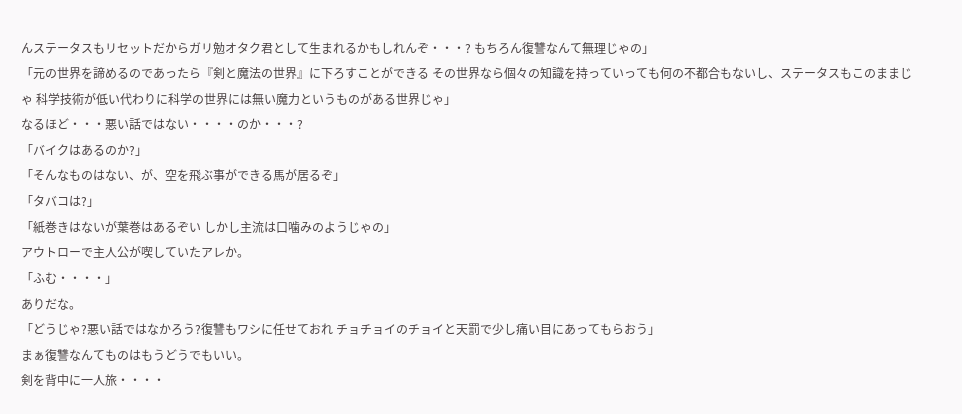んステータスもリセットだからガリ勉オタク君として生まれるかもしれんぞ・・・? もちろん復讐なんて無理じゃの」
「元の世界を諦めるのであったら『剣と魔法の世界』に下ろすことができる その世界なら個々の知識を持っていっても何の不都合もないし、ステータスもこのままじゃ 科学技術が低い代わりに科学の世界には無い魔力というものがある世界じゃ」
なるほど・・・悪い話ではない・・・・のか・・・?
「バイクはあるのか?」
「そんなものはない、が、空を飛ぶ事ができる馬が居るぞ」
「タバコは?」
「紙巻きはないが葉巻はあるぞい しかし主流は口噛みのようじゃの」
アウトローで主人公が喫していたアレか。
「ふむ・・・・」
ありだな。
「どうじゃ?悪い話ではなかろう?復讐もワシに任せておれ チョチョイのチョイと天罰で少し痛い目にあってもらおう」
まぁ復讐なんてものはもうどうでもいい。
剣を背中に一人旅・・・・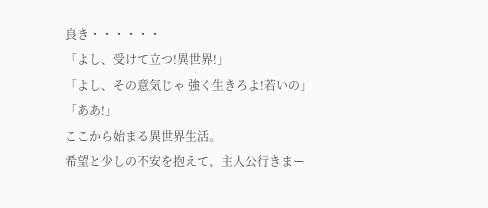良き・・・・・・
「よし、受けて立つ!異世界!」
「よし、その意気じゃ 強く生きろよ!若いの」
「ああ!」
ここから始まる異世界生活。
希望と少しの不安を抱えて、主人公行きまー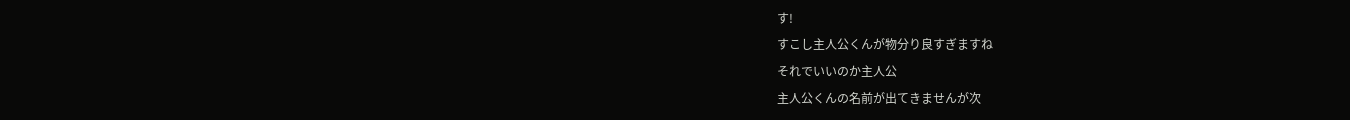す!
すこし主人公くんが物分り良すぎますね
それでいいのか主人公
主人公くんの名前が出てきませんが次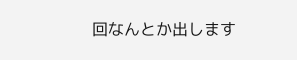回なんとか出します